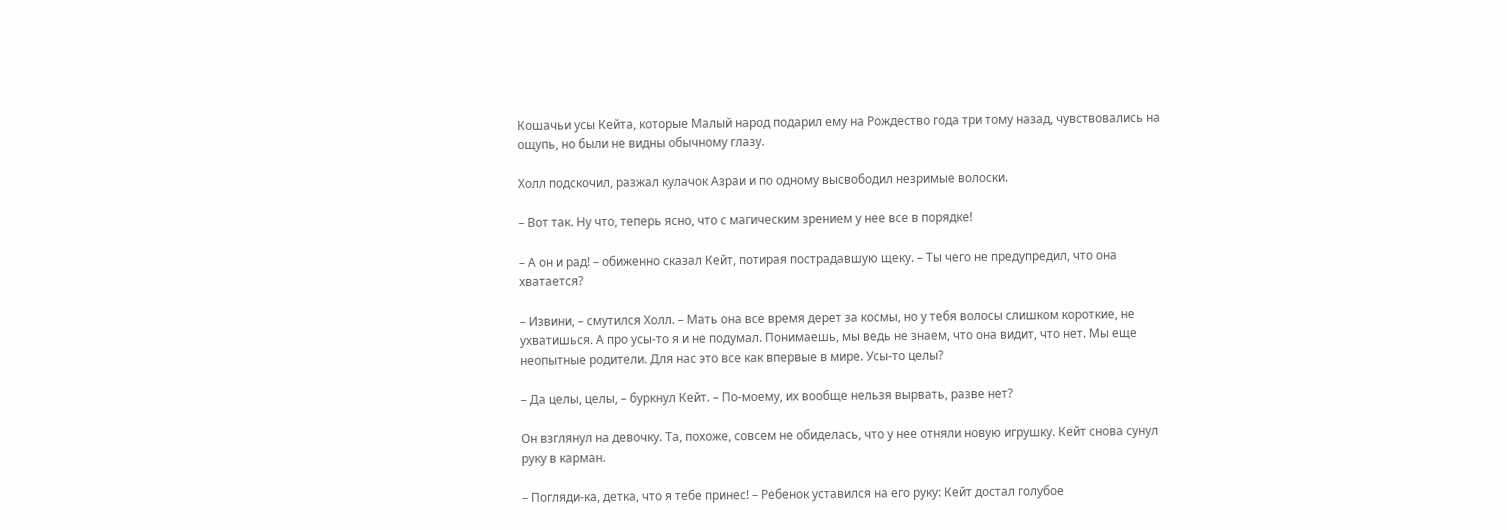Кошачьи усы Кейта, которые Малый народ подарил ему на Рождество года три тому назад, чувствовались на ощупь, но были не видны обычному глазу.

Холл подскочил, разжал кулачок Азраи и по одному высвободил незримые волоски.

– Вот так. Ну что, теперь ясно, что с магическим зрением у нее все в порядке!

– А он и рад! – обиженно сказал Кейт, потирая пострадавшую щеку. – Ты чего не предупредил, что она хватается?

– Извини, – смутился Холл. – Мать она все время дерет за космы, но у тебя волосы слишком короткие, не ухватишься. А про усы-то я и не подумал. Понимаешь, мы ведь не знаем, что она видит, что нет. Мы еще неопытные родители. Для нас это все как впервые в мире. Усы-то целы?

– Да целы, целы, – буркнул Кейт. – По-моему, их вообще нельзя вырвать, разве нет?

Он взглянул на девочку. Та, похоже, совсем не обиделась, что у нее отняли новую игрушку. Кейт снова сунул руку в карман.

– Погляди-ка, детка, что я тебе принес! – Ребенок уставился на его руку: Кейт достал голубое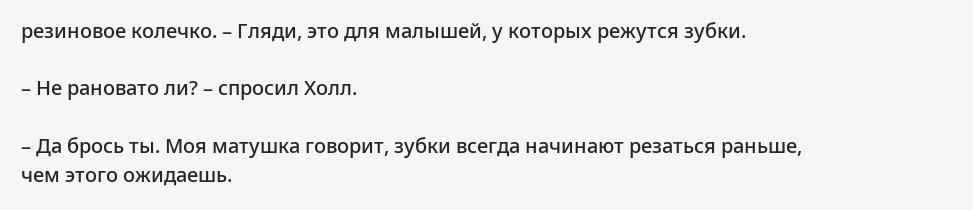резиновое колечко. – Гляди, это для малышей, у которых режутся зубки.

– Не рановато ли? – спросил Холл.

– Да брось ты. Моя матушка говорит, зубки всегда начинают резаться раньше, чем этого ожидаешь.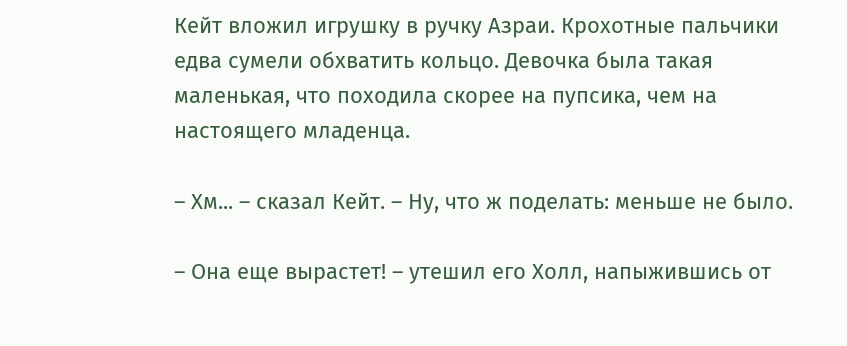Кейт вложил игрушку в ручку Азраи. Крохотные пальчики едва сумели обхватить кольцо. Девочка была такая маленькая, что походила скорее на пупсика, чем на настоящего младенца.

– Хм... – сказал Кейт. – Ну, что ж поделать: меньше не было.

– Она еще вырастет! – утешил его Холл, напыжившись от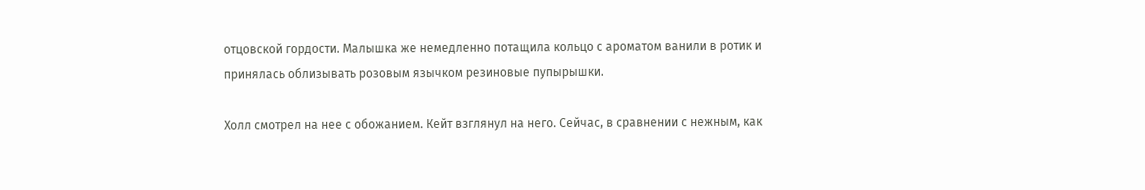отцовской гордости. Малышка же немедленно потащила кольцо с ароматом ванили в ротик и принялась облизывать розовым язычком резиновые пупырышки.

Холл смотрел на нее с обожанием. Кейт взглянул на него. Сейчас, в сравнении с нежным, как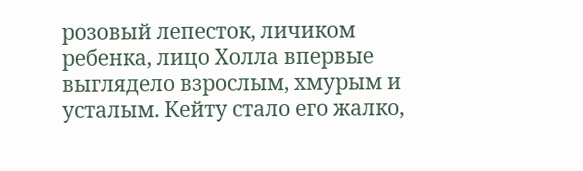розовый лепесток, личиком ребенка, лицо Холла впервые выглядело взрослым, хмурым и усталым. Кейту стало его жалко,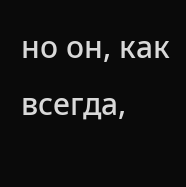но он, как всегда,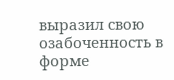выразил свою озабоченность в форме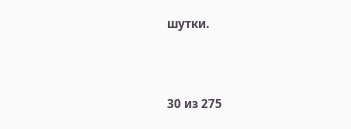шутки.



30 из 275